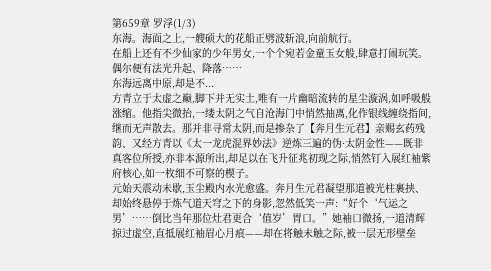第659章 罗浮(1/3)
东海。海面之上,一艘硕大的花船正劈波斩浪,向前航行。
在船上还有不少仙家的少年男女,一个个宛若金童玉女般,肆意打闹玩笑。
偶尔便有法光升起、降落……
东海远离中原,却是不...
方青立于太虚之巅,脚下并无实土,唯有一片幽暗流转的星尘漩涡,如呼吸般涨缩。他指尖微抬,一缕太阴之气自沧海门中悄然抽离,化作银线缠绕指间,继而无声散去。那并非寻常太阴,而是掺杂了【奔月生元君】亲赐玄药残韵、又经方青以《太一龙虎混界妙法》逆炼三遍的伪·太阴金性——既非真客位所授,亦非本源所出,却足以在飞升征兆初现之际,悄然钉入展红袖紫府核心,如一枚细不可察的楔子。
元始天震动未歇,玉尘殿内水光愈盛。奔月生元君凝望那道被光柱裹挟、却始终悬停于炼气道天穹之下的身影,忽然低笑一声:“好个‘气运之男’……倒比当年那位灶君更合‘值岁’胃口。”她袖口微扬,一道清辉掠过虚空,直抵展红袖眉心月痕——却在将触未触之际,被一层无形壁垒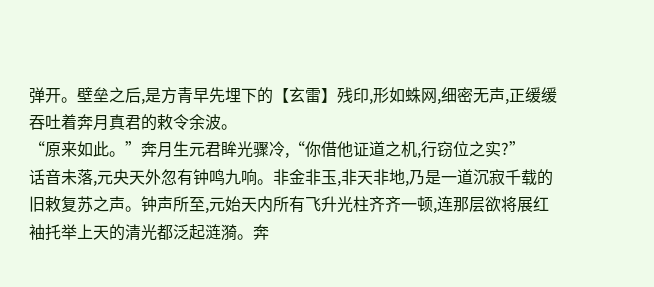弹开。壁垒之后,是方青早先埋下的【玄雷】残印,形如蛛网,细密无声,正缓缓吞吐着奔月真君的敕令余波。
“原来如此。”奔月生元君眸光骤冷,“你借他证道之机,行窃位之实?”
话音未落,元央天外忽有钟鸣九响。非金非玉,非天非地,乃是一道沉寂千载的旧敕复苏之声。钟声所至,元始天内所有飞升光柱齐齐一顿,连那层欲将展红袖托举上天的清光都泛起涟漪。奔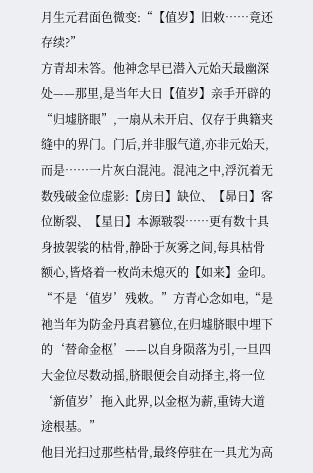月生元君面色微变:“【值岁】旧敕……竟还存续?”
方青却未答。他神念早已潜入元始天最幽深处——那里,是当年大日【值岁】亲手开辟的“归墟脐眼”,一扇从未开启、仅存于典籍夹缝中的界门。门后,并非服气道,亦非元始天,而是……一片灰白混沌。混沌之中,浮沉着无数残破金位虚影:【房日】缺位、【昴日】客位断裂、【星日】本源皲裂……更有数十具身披袈裟的枯骨,静卧于灰雾之间,每具枯骨额心,皆烙着一枚尚未熄灭的【如来】金印。
“不是‘值岁’残敕。”方青心念如电,“是祂当年为防金丹真君篡位,在归墟脐眼中埋下的‘替命金枢’——以自身陨落为引,一旦四大金位尽数动摇,脐眼便会自动择主,将一位‘新值岁’拖入此界,以金枢为薪,重铸大道途根基。”
他目光扫过那些枯骨,最终停驻在一具尤为高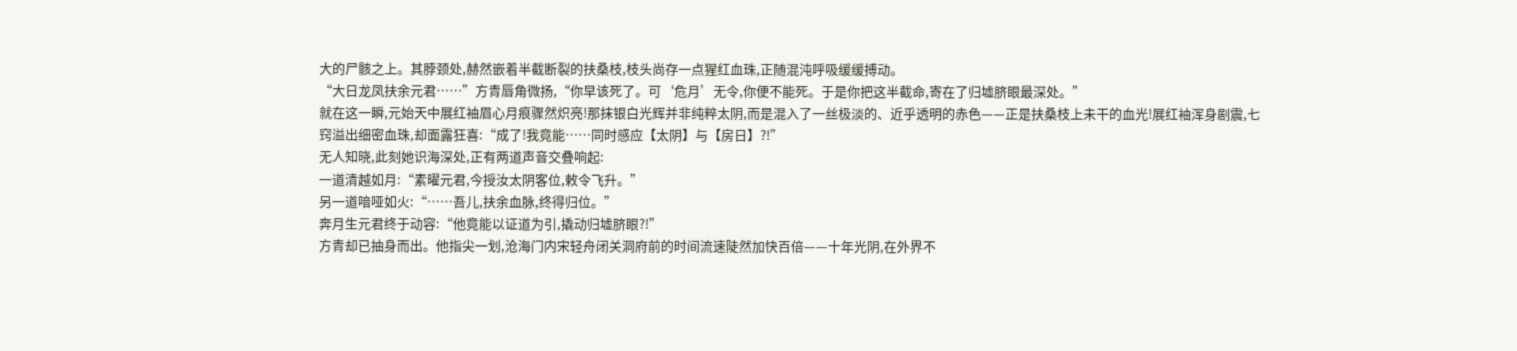大的尸骸之上。其脖颈处,赫然嵌着半截断裂的扶桑枝,枝头尚存一点猩红血珠,正随混沌呼吸缓缓搏动。
“大日龙凤扶余元君……”方青唇角微扬,“你早该死了。可‘危月’无令,你便不能死。于是你把这半截命,寄在了归墟脐眼最深处。”
就在这一瞬,元始天中展红袖眉心月痕骤然炽亮!那抹银白光辉并非纯粹太阴,而是混入了一丝极淡的、近乎透明的赤色——正是扶桑枝上未干的血光!展红袖浑身剧震,七窍溢出细密血珠,却面露狂喜:“成了!我竟能……同时感应【太阴】与【房日】?!”
无人知晓,此刻她识海深处,正有两道声音交叠响起:
一道清越如月:“素曜元君,今授汝太阴客位,敕令飞升。”
另一道喑哑如火:“……吾儿,扶余血脉,终得归位。”
奔月生元君终于动容:“他竟能以证道为引,撬动归墟脐眼?!”
方青却已抽身而出。他指尖一划,沧海门内宋轻舟闭关洞府前的时间流速陡然加快百倍——十年光阴,在外界不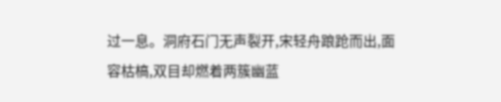过一息。洞府石门无声裂开,宋轻舟踉跄而出,面容枯槁,双目却燃着两簇幽蓝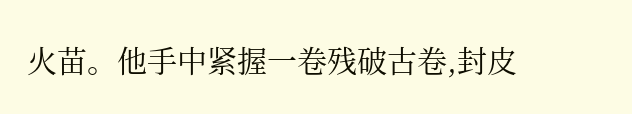火苗。他手中紧握一卷残破古卷,封皮